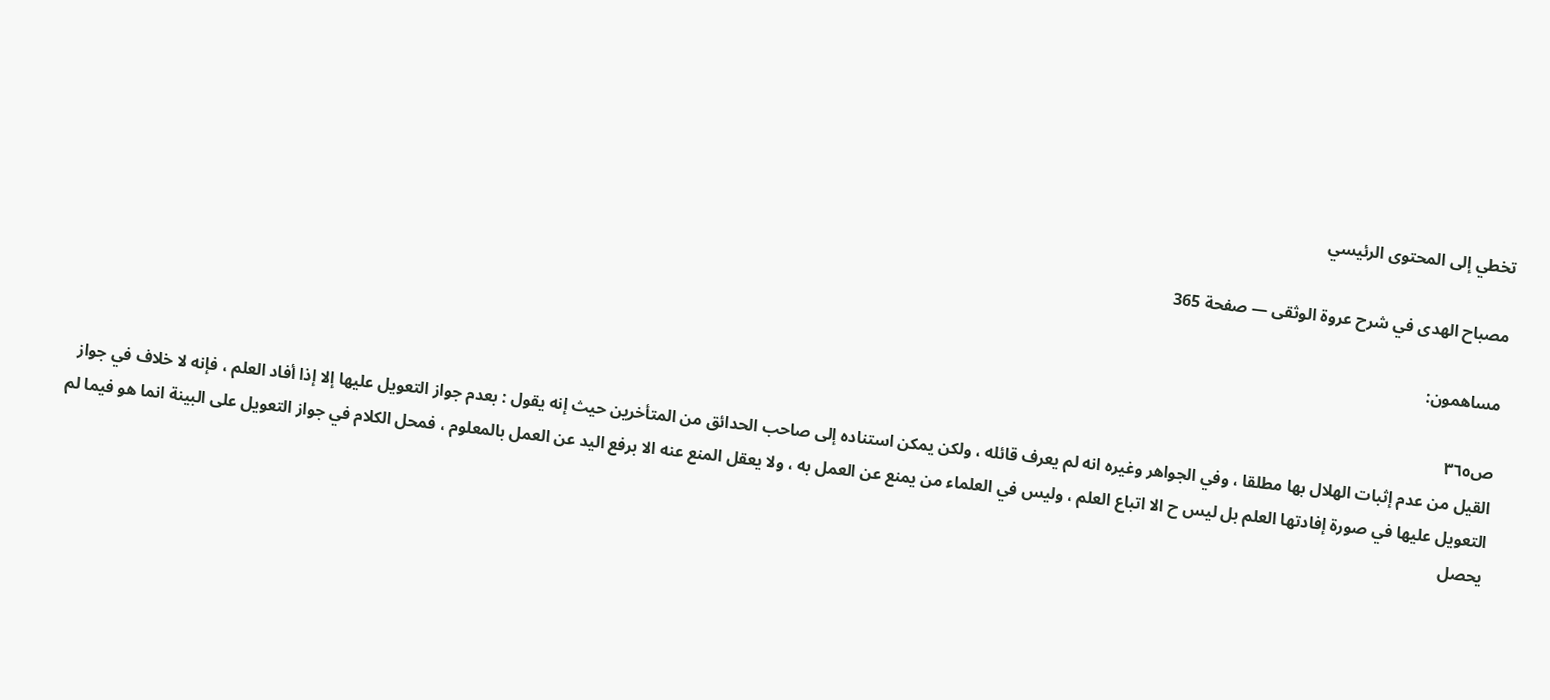تخطي إلى المحتوى الرئيسي

مصباح الهدى في شرح عروة الوثقى — صفحة 365

مساهمون:

ص٣٦٥
القيل من عدم إثبات الهلال بها مطلقا ، وفي الجواهر وغيره انه لم يعرف قائله ، ولكن يمكن استناده إلى صاحب الحدائق من المتأخرين حيث إنه يقول : بعدم جواز التعويل عليها إلا إذا أفاد العلم ، فإنه لا خلاف في جواز التعويل عليها في صورة إفادتها العلم بل ليس ح الا اتباع العلم ، وليس في العلماء من يمنع عن العمل به ، ولا يعقل المنع عنه الا برفع اليد عن العمل بالمعلوم ، فمحل الكلام في جواز التعويل على البينة انما هو فيما لم يحصل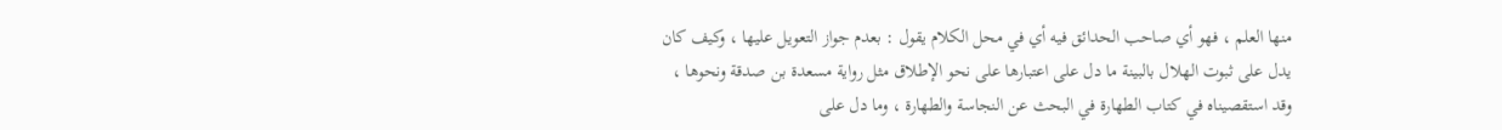منها العلم ، فهو أي صاحب الحدائق فيه أي في محل الكلام يقول : بعدم جواز التعويل عليها ، وكيف كان يدل على ثبوت الهلال بالبينة ما دل على اعتبارها على نحو الإطلاق مثل رواية مسعدة بن صدقة ونحوها ، وقد استقصيناه في كتاب الطهارة في البحث عن النجاسة والطهارة ، وما دل على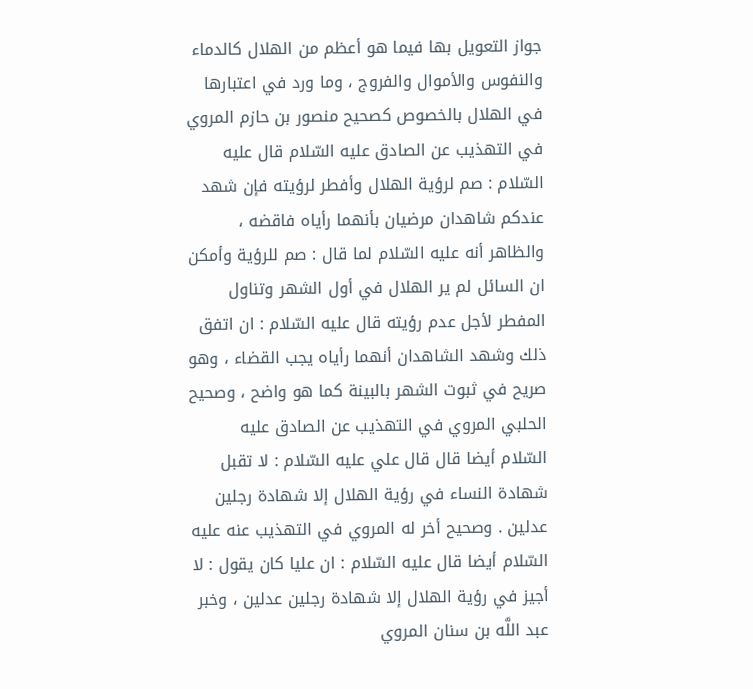جواز التعويل بها فيما هو أعظم من الهلال كالدماء والنفوس والأموال والفروج ، وما ورد في اعتبارها في الهلال بالخصوص كصحيح منصور بن حازم المروي في التهذيب عن الصادق عليه السّلام قال عليه السّلام : صم لرؤية الهلال وأفطر لرؤيته فإن شهد عندكم شاهدان مرضيان بأنهما رأياه فاقضه ، والظاهر أنه عليه السّلام لما قال : صم للرؤية وأمكن ان السائل لم ير الهلال في أول الشهر وتناول المفطر لأجل عدم رؤيته قال عليه السّلام : ان اتفق ذلك وشهد الشاهدان أنهما رأياه يجب القضاء ، وهو صريح في ثبوت الشهر بالبينة كما هو واضح ، وصحيح الحلبي المروي في التهذيب عن الصادق عليه السّلام أيضا قال قال علي عليه السّلام : لا تقبل شهادة النساء في رؤية الهلال إلا شهادة رجلين عدلين . وصحيح أخر له المروي في التهذيب عنه عليه السّلام أيضا قال عليه السّلام : ان عليا كان يقول : لا أجيز في رؤية الهلال إلا شهادة رجلين عدلين ، وخبر عبد اللَّه بن سنان المروي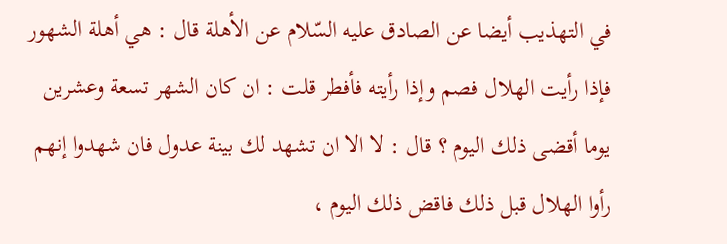في التهذيب أيضا عن الصادق عليه السّلام عن الأهلة قال : هي أهلة الشهور فإذا رأيت الهلال فصم وإذا رأيته فأفطر قلت : ان كان الشهر تسعة وعشرين يوما أقضى ذلك اليوم ؟ قال : لا الا ان تشهد لك بينة عدول فان شهدوا إنهم رأوا الهلال قبل ذلك فاقض ذلك اليوم ،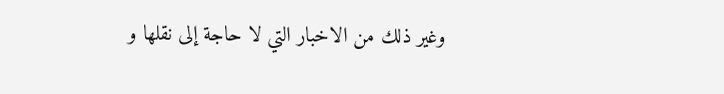وغير ذلك من الاخبار التي لا حاجة إلى نقلها و